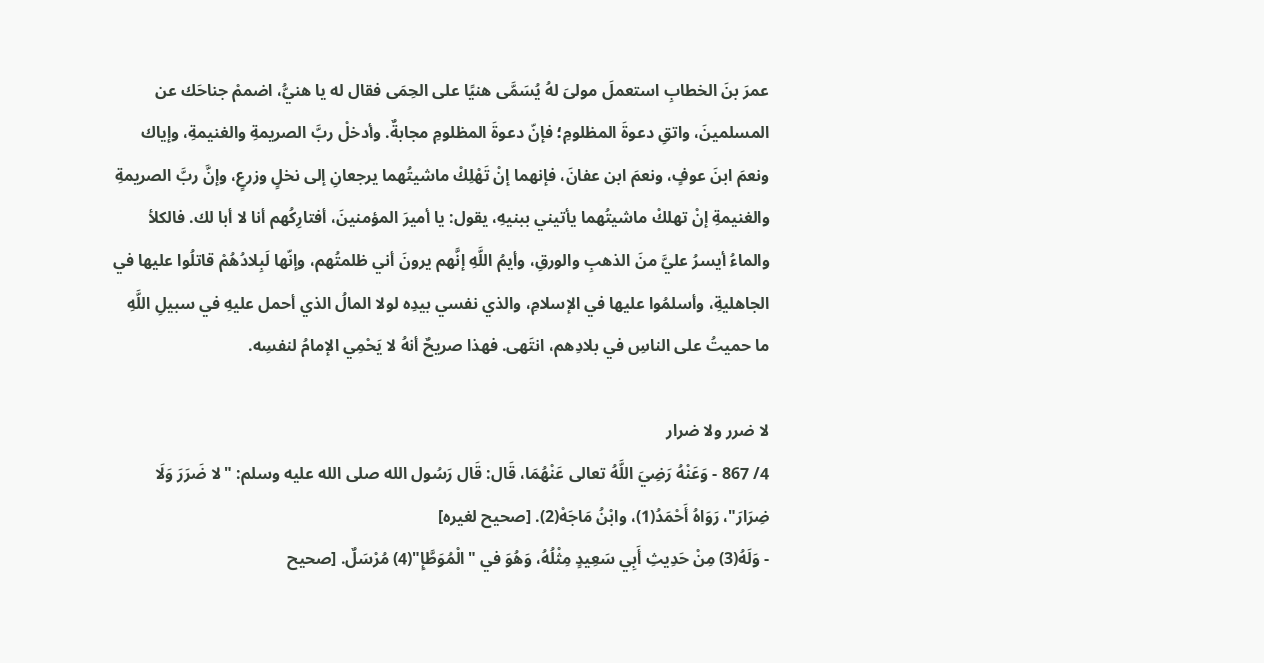عمرَ بنَ الخطابِ استعملَ مولىَ لهُ يُسَمَّى هنيًا على الحِمَى فقال له يا هنيُّ، اضممْ جناحَك عن المسلمينَ، واتقِ دعوةَ المظلومِ؛ فإنّ دعوةَ المظلومِ مجابةٌ. وأدخلْ ربَّ الصريمةِ والغنيمةِ، وإياك ونعمَ ابنَ عوفٍ، ونعمَ ابن عفانَ، فإنهما إنْ تَهْلِكْ ماشيتُهما يرجعانِ إلى نخلٍ وزرعٍ، وإنَّ ربَّ الصريمةِ والغنيمةِ إنْ تهلكْ ماشيتُهما يأتيني ببنيهِ، يقول: يا أميرَ المؤمنينَ، أفتارِكُهم أنا لا أبا لك. فالكلأ والماءُ أيسرُ عليَّ منَ الذهبِ والورقِ، وأيمُ اللَّهِ إنَّهم يرونَ أني ظلمتُهم، وإنّها لَبِلادُهُمْ قاتلُوا عليها في الجاهليةِ، وأسلمُوا عليها في الإسلامِ، والذي نفسي بيدِه لولا المالُ الذي أحمل عليهِ في سبيلِ اللَّهِ ما حميتُ على الناسِ في بلادِهم، انتَهى. فهذا صريحٌ أنهُ لا يَحْمِي الإمامُ لنفسِه.

لا ضرر ولا ضرار
4/ 867 - وَعَنْهُ رَضِيَ اللَّهُ تعالى عَنْهُمَا، قَال: قَال رَسُول الله صلى الله عليه وسلم: "لا ضَرَرَ وَلَا ضِرَارَ"، رَوَاهُ أَحْمَدُ(1)، وابْنُ مَاجَهْ(2). [صحيح لغيره]
- وَلَهُ(3) مِنْ حَدِيثِ أَبِي سَعِيدٍ مِثْلُهُ، وَهُوَ في "الْمُوَطَّإِ"(4) مُرْسَلٌ. [صحيح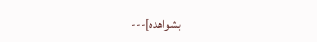بشواهده]---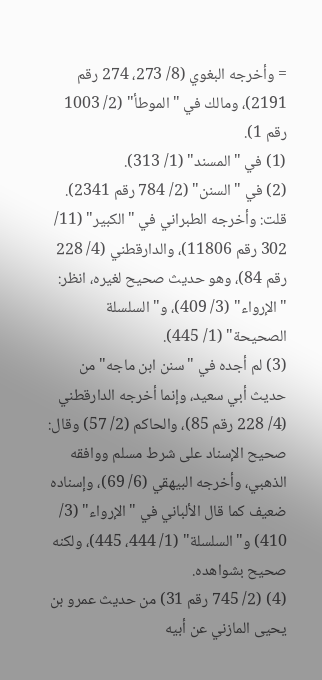= وأخرجه البغوي (8/ 273، 274 رقم 2191)، ومالك في "الموطأ" (2/ 1003 رقم 1).
(1) في "المسند" (1/ 313).
(2) في "السنن" (2/ 784 رقم 2341).
قلت: وأخرجه الطبراني في "الكبير" (11/ 302 رقم 11806)، والدارقطني (4/ 228 رقم 84)، وهو حديث صحيح لغيره، انظر: "الإرواء" (3/ 409)، و"السلسلة الصحيحة" (1/ 445).
(3) لم أجده في "سنن ابن ماجه" من حديث أبي سعيد، وإنما أخرجه الدارقطني (4/ 228 رقم 85)، والحاكم (2/ 57) وقال: صحيح الإسناد على شرط مسلم ووافقه الذهبي، وأخرجه البيهقي (6/ 69)، وإسناده ضعيف كما قال الألباني في "الإرواء" (3/ 410) و"السلسلة" (1/ 444، 445)، ولكنه صحيح بشواهده.
(4) (2/ 745 رقم 31) من حديث عمرو بن يحيى المازني عن أبيه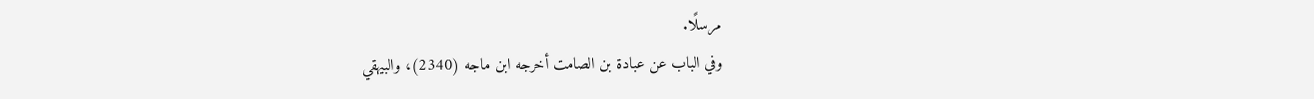مرسلًا.
وفي الباب عن عبادة بن الصامت أخرجه ابن ماجه (2340)، والبيهقي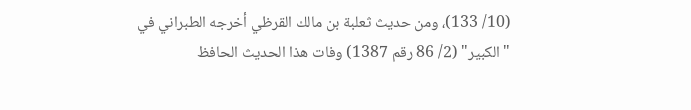(10/ 133)، ومن حديث ثعلبة بن مالك القرظي أخرجه الطبراني في "الكبير" (2/ 86 رقم 1387) وفات هذا الحديث الحافظ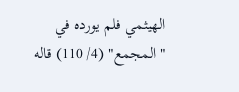الهيثمي فلم يورده في "المجمع" (4/ 110) قاله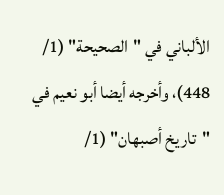الألباني في "الصحيحة" (1/ 448)، وأخرجه أيضا أبو نعيم في "تاريخ أصبهان" (1/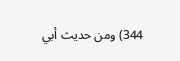344) ومن حديث أبي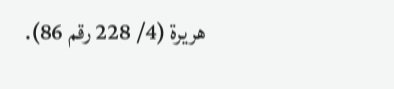هريرة (4/ 228 رقم 86).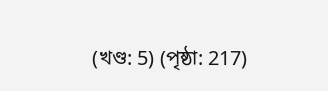(খণ্ড: 5) (পৃষ্ঠা: 217)